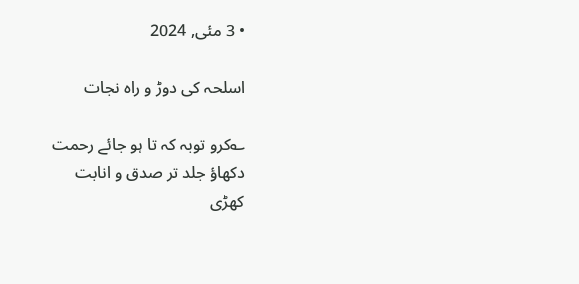• 3 مئی, 2024

اسلحہ کی دوڑ و راہ نجات

؎کرو توبہ کہ تا ہو جائے رحمت
دکھاؤ جلد تر صدق و انابت
کھڑی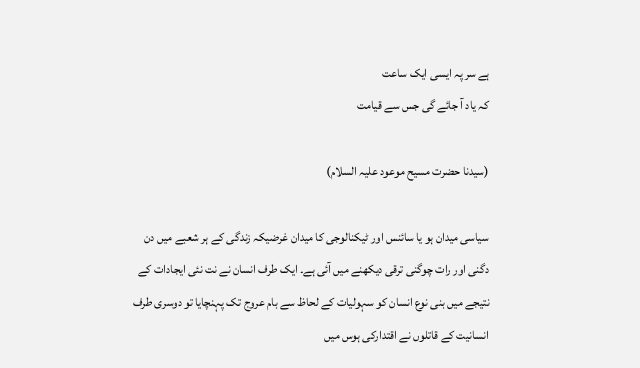ہے سر پہ ایسی ایک ساعت
کہ یاد آ جائے گی جس سے قیامت

(سیدنا حضرت مسیح موعود علیہ السلام)

سیاسی میدان ہو یا سائنس اور ٹیکنالوجی کا میدان غرضیکہ زندگی کے ہر شعبے میں دن دگنی اور رات چوگنی ترقی دیکھنے میں آئی ہے۔ ایک طرف انسان نے نت نئی ایجادات کے نتیجے میں بنی نوع انسان کو سہولیات کے لحاظ سے بام عروج تک پہنچایا تو دوسری طرف انسانیت کے قاتلوں نے اقتدارکی ہوس میں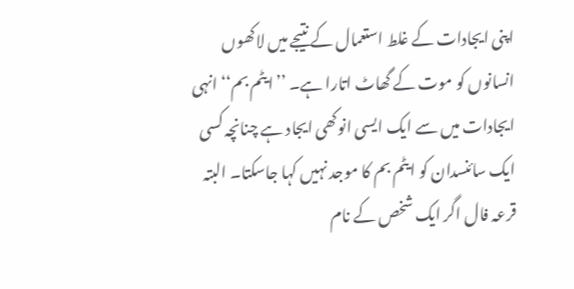اپنی ایجادات کے غلط استعمال کے نتیجے میں لاکھوں انسانوں کو موت کے گھاٹ اتارا ہے۔ ’’ایٹم بم‘‘ انہی ایجادات میں سے ایک ایسی انوکھی ایجاد ہے چنانچہ کسی ایک سائنسدان کو ایٹم بم کا موجد نہیں کہا جاسکتا۔ البتہ قرعہ فال اگر ایک شخص کے نام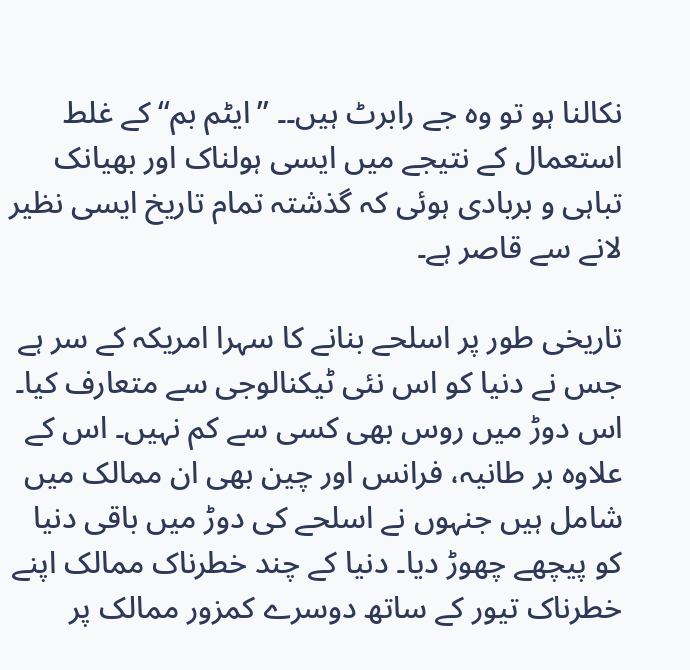نکالنا ہو تو وہ جے رابرٹ ہیں۔۔ ’’ایٹم بم‘‘ کے غلط استعمال کے نتیجے میں ایسی ہولناک اور بھیانک تباہی و بربادی ہوئی کہ گذشتہ تمام تاریخ ایسی نظیر لانے سے قاصر ہے۔

تاریخی طور پر اسلحے بنانے کا سہرا امریکہ کے سر ہے جس نے دنیا کو اس نئی ٹیکنالوجی سے متعارف کیا۔ اس دوڑ میں روس بھی کسی سے کم نہیں۔ اس کے علاوہ بر طانیہ، فرانس اور چین بھی ان ممالک میں شامل ہیں جنہوں نے اسلحے کی دوڑ میں باقی دنیا کو پیچھے چھوڑ دیا۔ دنیا کے چند خطرناک ممالک اپنے خطرناک تیور کے ساتھ دوسرے کمزور ممالک پر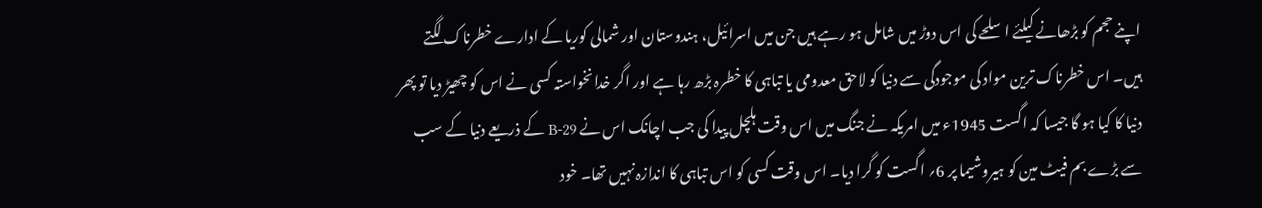اپنے حجم کو بڑھانے کیلئے اسلحے کی اس دوڑ میں شامل ہو رہے ہیں جن میں اسرائیل، ہندوستان اور شمالی کوریا کے ادارے خطرناک لگتے ہیں۔ اس خطرناک ترین مواد کی موجودگی سے دنیا کو لاحق معدومی یا تباہی کا خطرہ بڑھ رہا ہے اور اگر خدانخواستہ کسی نے اس کو چھیڑ دیا تو پھر دنیا کا کیا ہو گا جیسا کہ اگست 1945ء میں امریکہ نے جنگ میں اس وقت ہلچل پیدا کی جب اچانک اس نے B-29 کے ذریعے دنیا کے سب سے بڑے بم فیٹ مین کو ہیروشیما پر 6؍ اگست کو گرا دیا۔ اس وقت کسی کو اس تباہی کا اندازہ نہیں تھا۔ خود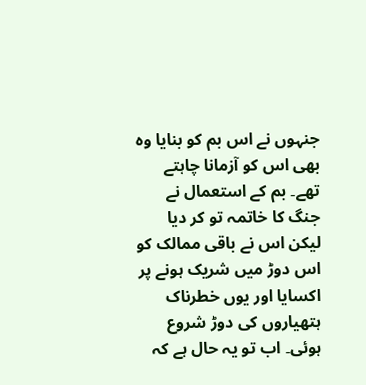جنہوں نے اس بم کو بنایا وہ بھی اس کو آزمانا چاہتے تھے۔ بم کے استعمال نے جنگ کا خاتمہ تو کر دیا لیکن اس نے باقی ممالک کو اس دوڑ میں شریک ہونے پر اکسایا اور یوں خطرناک ہتھیاروں کی دوڑ شروع ہوئی۔ اب تو یہ حال ہے کہ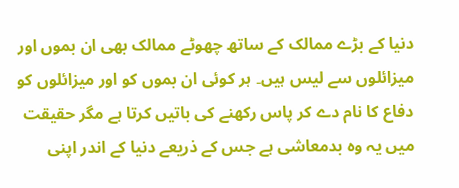دنیا کے بڑے ممالک کے ساتھ چھوٹے ممالک بھی ان بموں اور میزائلوں سے لیس ہیں۔ ہر کوئی ان بموں کو اور میزائلوں کو دفاع کا نام دے کر پاس رکھنے کی باتیں کرتا ہے مگر حقیقت میں یہ وہ بدمعاشی ہے جس کے ذریعے دنیا کے اندر اپنی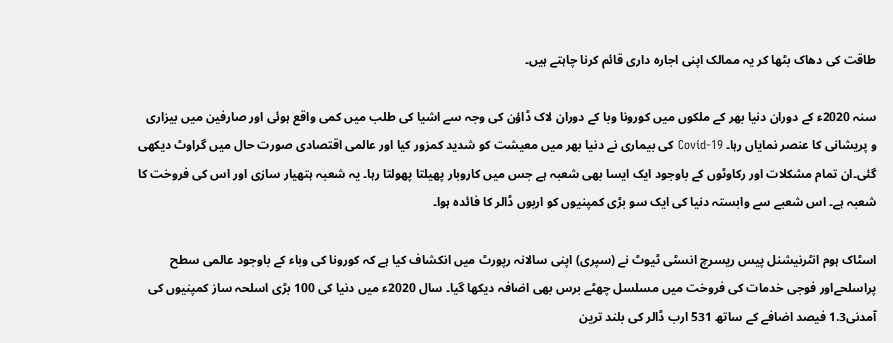طاقت کی دھاک بٹھا کر یہ ممالک اپنی اجارہ داری قائم کرنا چاہتے ہیں۔

سنہ 2020ء کے دوران دنیا بھر کے ملکوں میں کورونا وبا کے دوران لاک ڈاؤن کی وجہ سے اشیا کی طلب میں کمی واقع ہوئی اور صارفین میں بیزاری و پریشانی کا عنصر نمایاں رہا۔ Covid-19 کی بیماری نے دنیا بھر میں معیشت کو شدید کمزور کیا اور عالمی اقتصادی صورت حال میں گراوٹ دیکھی گئی۔ان تمام مشکلات اور رکاوٹوں کے باوجود ایک ایسا بھی شعبہ ہے جس میں کاروبار پھیلتا پھولتا رہا۔ یہ شعبہ ہتھیار سازی اور اس کی فروخت کا شعبہ ہے۔ اس شعبے سے وابستہ دنیا کی ایک سو بڑی کمپنیوں کو اربوں ڈالر کا فائدہ ہوا۔

اسٹاک ہوم انٹرنیشنل پیس ریسرچ انسٹی ٹیوٹ نے (سپری) اپنی سالانہ رپورٹ میں انکشاف کیا ہے کہ کورونا کی وباء کے باوجود عالمی سطح پراسلحےاور فوجی خدمات کی فروخت میں مسلسل چھٹے برس بھی اضافہ دیکھا گیا۔ سال 2020ء میں دنیا کی 100 بڑی اسلحہ ساز کمپنیوں کی آمدنی1.3 فیصد اضافے کے ساتھ 531 ارب ڈالر کی بلند ترین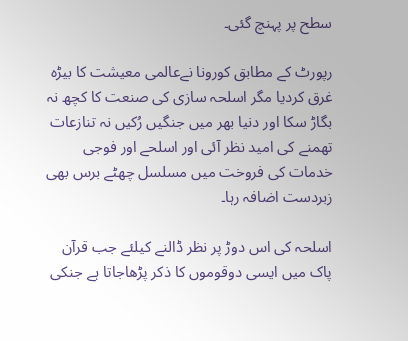سطح پر پہنچ گئی۔

رپورٹ کے مطابق کورونا نےعالمی معیشت کا بیڑہ غرق کردیا مگر اسلحہ سازی کی صنعت کا کچھ نہ بگاڑ سکا اور دنیا بھر میں جنگیں رُکیں نہ تنازعات تھمنے کی امید نظر آئی اور اسلحے اور فوجی خدمات کی فروخت میں مسلسل چھٹے برس بھی زبردست اضافہ رہا۔

اسلحہ کی اس دوڑ پر نظر ڈالنے کیلئے جب قرآن پاک میں ایسی دوقوموں کا ذکر پڑھاجاتا ہے جنکی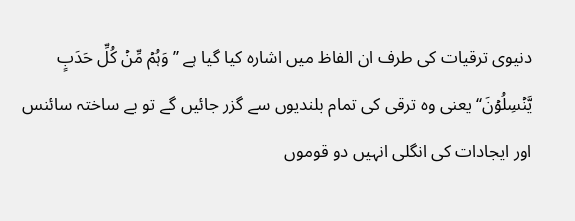دنیوی ترقیات کی طرف ان الفاظ میں اشارہ کیا گیا ہے ’’وَہُمۡ مِّنۡ کُلِّ حَدَبٍ یَّنۡسِلُوۡنَ‘‘ یعنی وہ ترقی کی تمام بلندیوں سے گزر جائیں گے تو بے ساختہ سائنس اور ایجادات کی انگلی انہیں دو قوموں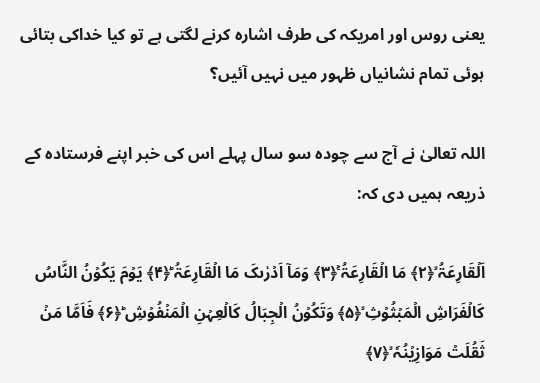یعنی روس اور امریکہ کی طرف اشارہ کرنے لگتی ہے تو کیا خداکی بتائی ہوئی تمام نشانیاں ظہور میں نہیں آئیں؟

اللہ تعالیٰ نے آج سے چودہ سو سال پہلے اس کی خبر اپنے فرستادہ کے ذریعہ ہمیں دی کہ:

اَلۡقَارِعَۃُ ۙ﴿۲﴾ مَا الۡقَارِعَۃُ ۚ﴿۳﴾ وَمَاۤ اَدۡرٰٮکَ مَا الۡقَارِعَۃُ ؕ﴿۴﴾ یَوۡمَ یَکُوۡنُ النَّاسُ کَالۡفَرَاشِ الۡمَبۡثُوۡثِ ۙ﴿۵﴾ وَتَکُوۡنُ الۡجِبَالُ کَالۡعِہۡنِ الۡمَنۡفُوۡشِ ؕ﴿۶﴾ فَاَمَّا مَنۡ ثَقُلَتۡ مَوَازِیۡنُہٗ ۙ﴿۷﴾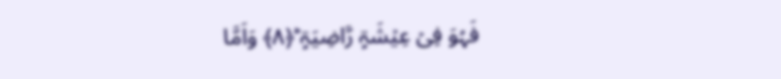فَہُوَ فِیۡ عِیۡشَۃٍ رَّاضِیَۃٍ ؕ﴿۸﴾ وَاَمَّا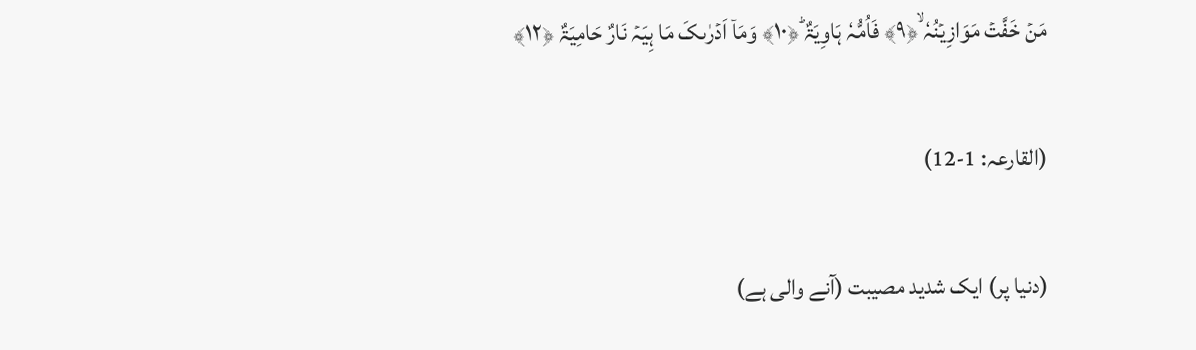مَنۡ خَفَّتۡ مَوَازِیۡنُہٗ ۙ﴿۹﴾ فَاُمُّہٗ ہَاوِیَۃٌ ؕ﴿۱۰﴾ وَمَاۤ اَدۡرٰٮکَ مَا ہِیَہۡ نَارٌ حَامِیَۃٌ ﴿۱۲﴾

(القارعہ: 1-12)

(دنیا پر) ایک شدید مصیبت (آنے والی ہے)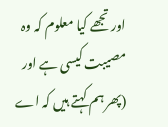اور تجھے کیا معلوم کہ وہ مصیبت کیسی ہے اور (پھر ہم کہتے ہیں کہ اے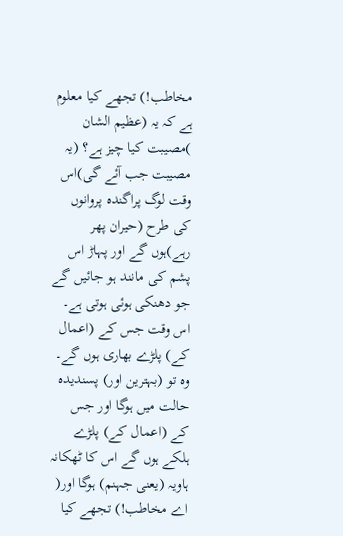مخاطب!) تجھے کیا معلوم ہے کہ یہ (عظیم الشان )مصیبت کیا چیز ہے؟ (یہ مصیبت جب آئے گی)اس وقت لوگ پراگندہ پروانوں کی طرح (حیران پھر رہے)ہوں گے اور پہاڑ اس پشم کی مانند ہو جائیں گے جو دھنکی ہوئی ہوتی ہے۔ اس وقت جس کے (اعمال کے) پلڑے بھاری ہوں گے۔ وہ تو (بہترین اور) پسندیدہ حالت میں ہوگا اور جس کے (اعمال کے) پلڑے ہلکے ہوں گے اس کا ٹھکانہ ہاویہ (یعنی جہنم) ہوگا اور( اے مخاطب!) تجھے کیا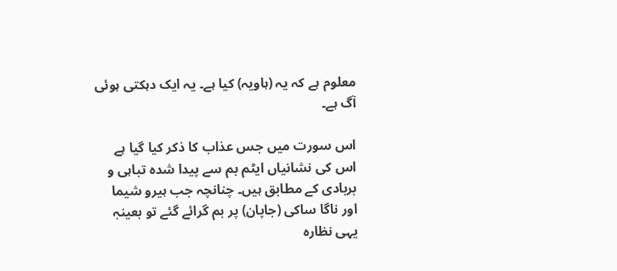معلوم ہے کہ یہ (ہاویہ) کیا ہے۔ یہ ایک دہکتی ہوئی آگ ہے۔

اس سورت میں جس عذاب کا ذکر کیا گیا ہے اس کی نشانیاں ایٹم بم سے پیدا شدہ تباہی و بربادی کے مطابق ہیں۔ چنانچہ جب ہیرو شیما اور ناگا ساکی (جاپان) پر بم گرائے گئے تو بعینہٖ یہی نظارہ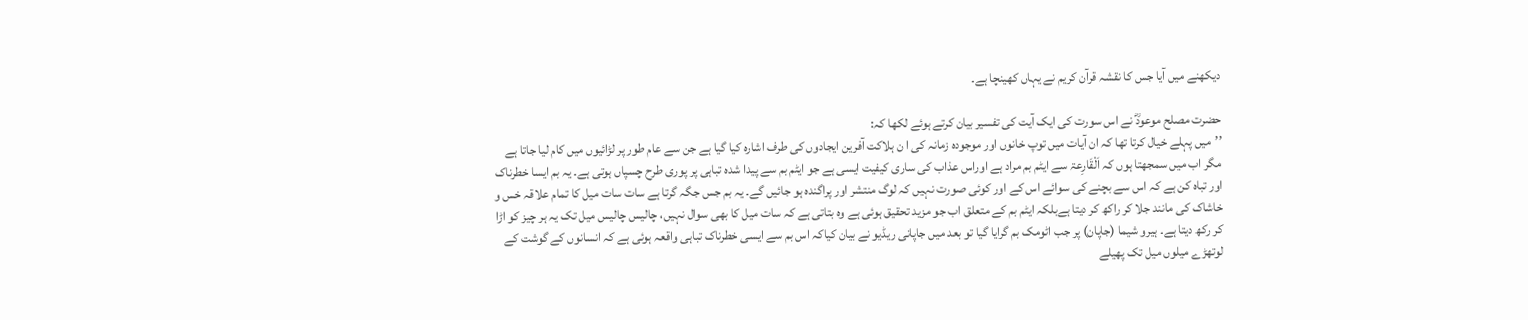دیکھنے میں آیا جس کا نقشہ قرآن کریم نے یہاں کھینچا ہے۔

حضرت مصلح موعودؓ نے اس سورت کی ایک آیت کی تفسیر بیان کرتے ہوئے لکھا کہ:
’’میں پہلے خیال کرتا تھا کہ ان آیات میں توپ خانوں اور موجودہ زمانہ کی ا ن ہلاکت آفرین ایجادوں کی طرف اشارہ کیا گیا ہے جن سے عام طور پر لڑائیوں میں کام لیا جاتا ہے مگر اب میں سمجھتا ہوں کہ اَلْقَارِعۃ سے ایٹم بم مراد ہے اوراس عذاب کی ساری کیفیت ایسی ہے جو ایٹم بم سے پیدا شدہ تباہی پر پوری طرح چسپاں ہوتی ہے۔ یہ بم ایسا خطرناک اور تباہ کن ہے کہ اس سے بچنے کی سوائے اس کے اور کوئی صورت نہیں کہ لوگ منتشر اور پراگندہ ہو جائیں گے۔ یہ بم جس جگہ گرتا ہے سات سات میل کا تمام علاقہ خس و خاشاک کی مانند جلا کر راکھ کر دیتا ہےبلکہ ایٹم بم کے متعلق اب جو مزید تحقیق ہوئی ہے وہ بتاتی ہے کہ سات میل کا بھی سوال نہیں، چالیس چالیس میل تک یہ ہر چیز کو اڑا کر رکھ دیتا ہے۔ ہیرو شیما (جاپان) پر جب اٹومک بم گرایا گیا تو بعد میں جاپانی ریڈیو نے بیان کیاکہ اس بم سے ایسی خطرناک تباہی واقعہ ہوئی ہے کہ انسانوں کے گوشت کے لوتھڑے میلوں میل تک پھیلے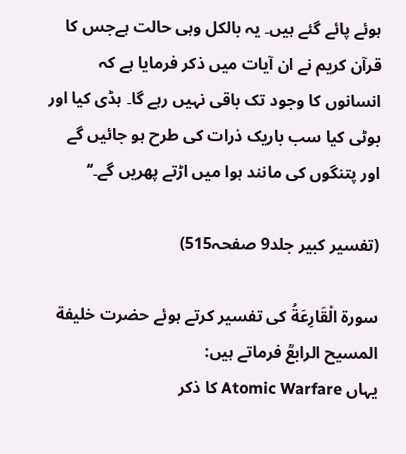ہوئے پائے گئے ہیں۔ یہ بالکل وہی حالت ہےجس کا قرآن کریم نے ان آیات میں ذکر فرمایا ہے کہ انسانوں کا وجود تک باقی نہیں رہے گا۔ ہڈی کیا اور بوٹی کیا سب باریک ذرات کی طرح ہو جائیں گے اور پتنگوں کی مانند ہوا میں اڑتے پھریں گے۔‘‘

(تفسیر کبیر جلد9 صفحہ515)

سورۃ الْقَارِعَةُ کی تفسیر کرتے ہوئے حضرت خلیفة المسیح الرابعؒ فرماتے ہیں:
یہاں Atomic Warfare کا ذکر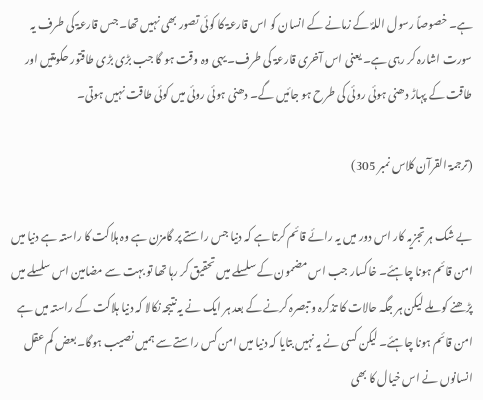ہے۔ خصوصاً رسول اللہؐ کے زمانے کے انسان کو اس قارعۃ کا کوئی تصور بھی نہیں تھا۔ جس قارعۃ کی طرف یہ سورت اشارہ کر رہی ہے۔ یعنی اس آخری قارعۃ کی طرف۔ یہی وہ وقت ہو گا جب بڑی بڑی طاقتور حکومتیں اور طاقت کے پہاڑ دھنی ہوئی روئی کی طرح ہو جائیں گے۔ دھنی ہوئی روئی میں کوئی طاقت نہیں ہوتی۔

(ترجمۃ القرآن کلاس نمبر 305)

بے شک ہر تجزیہ کار اس دور میں یہ رائے قائم کرتا ہے کہ دنیا جس راستے پر گامزن ہے وہ ہلاکت کا راستہ ہے دنیا میں امن قائم ہونا چاہئے۔ خاکسار جب اس مضمون کے سلسلے میں تحقیق کر رہا تھا تو بہت سے مضامین اس سلسلے میں پڑھنے کو ملے لیکن ہر جگہ حالات کا تذکرہ و تبصرہ کرنے کے بعد ہر ایک نے یہ نتیجہ نکالا کہ دنیا ہلاکت کے راستہ میں ہے امن قائم ہونا چاہئے۔ لیکن کسی نے یہ نہیں بتایا کہ دنیا میں امن کس راستے سے ہمیں نصیب ہوگا۔ بعض کم عقل انسانوں نے اس خیال کا بھی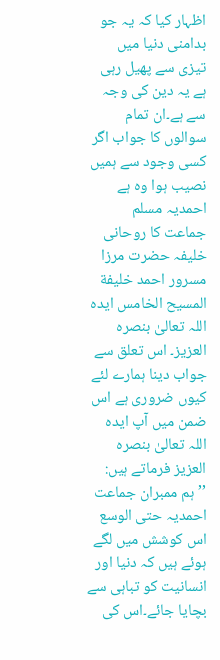اظہار کیا کہ یہ جو بدامنی دنیا میں تیزی سے پھیل رہی ہے یہ دین کی وجہ سے ہے۔ان تمام سوالوں کا جواب اگر کسی وجود سے ہمیں نصیب ہوا وہ ہے احمدیہ مسلم جماعت کا روحانی خلیفہ حضرت مرزا مسرور احمد خلیفة المسیح الخامس ایدہ اللہ تعالیٰ بنصرہ العزیز۔ اس تعلق سے جواب دینا ہمارے لئے کیوں ضروری ہے اس ضمن میں آپ ایدہ اللہ تعالیٰ بنصرہ العزیز فرماتے ہیں:
’’ہم ممبران جماعت احمدیہ حتی الوسع اس کوشش میں لگے ہوئے ہیں کہ دنیا اور انسانیت کو تباہی سے بچایا جائے۔اس کی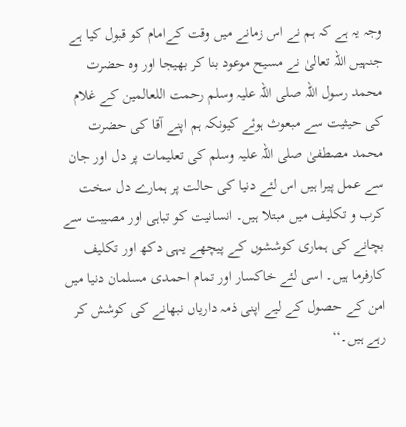وجہ یہ ہے کہ ہم نے اس زمانے میں وقت کےامام کو قبول کیا ہے جنہیں اللہ تعالیٰ نے مسیح موعود بنا کر بھیجا اور وہ حضرت محمد رسول اللہ صلی اللہ علیہ وسلم رحمت اللعالمین کے غلام کی حیثیت سے مبعوث ہوئے کیونکہ ہم اپنے آقا کی حضرت محمد مصطفیٰ صلی اللہ علیہ وسلم کی تعلیمات پر دل اور جان سے عمل پیرا ہیں اس لئے دنیا کی حالت پر ہمارے دل سخت کرب و تکلیف میں مبتلا ہیں۔ انسانیت کو تباہی اور مصیبت سے بچانے کی ہماری کوششوں کے پیچھے یہی دکھ اور تکلیف کارفرما ہیں۔ اسی لئے خاکسار اور تمام احمدی مسلمان دنیا میں امن کے حصول کے لیے اپنی ذمہ داریاں نبھانے کی کوشش کر رہے ہیں۔‘‘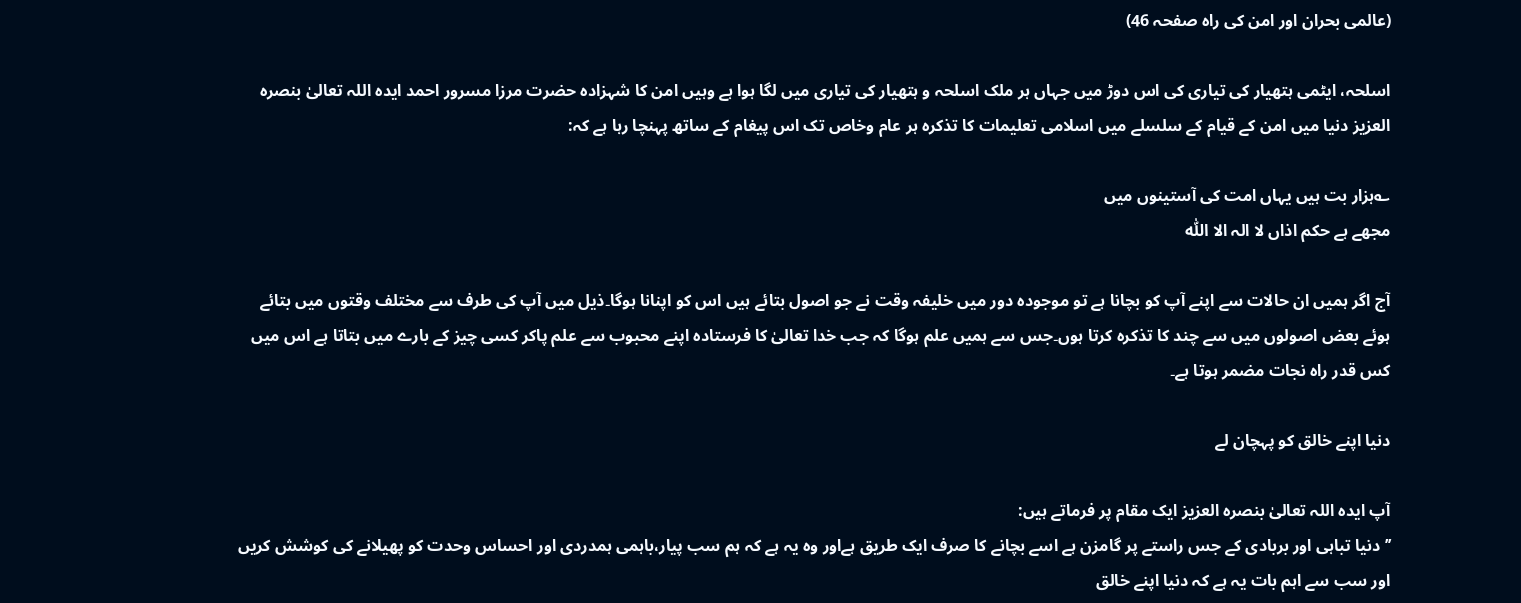(عالمی بحران اور امن کی راہ صفحہ 46)

اسلحہ، ایٹمی ہتھیار کی تیاری کی اس دوڑ میں جہاں ہر ملک اسلحہ و ہتھیار کی تیاری میں لگا ہوا ہے وہیں امن کا شہزادہ حضرت مرزا مسرور احمد ایدہ اللہ تعالیٰ بنصرہ العزیز دنیا میں امن کے قیام کے سلسلے میں اسلامی تعلیمات کا تذکرہ ہر عام وخاص تک اس پیغام کے ساتھ پہنچا رہا ہے کہ:

؎ہزار بت ہیں یہاں امت کی آستینوں میں
مجھے ہے حکم اذاں لا الہ الا اللّٰہ

آج اگر ہمیں ان حالات سے اپنے آپ کو بچانا ہے تو موجودہ دور میں خلیفہ وقت نے جو اصول بتائے ہیں اس کو اپنانا ہوگا۔ذیل میں آپ کی طرف سے مختلف وقتوں میں بتائے ہوئے بعض اصولوں میں سے چند کا تذکرہ کرتا ہوں۔جس سے ہمیں علم ہوگا کہ جب خدا تعالیٰ کا فرستادہ اپنے محبوب سے علم پاکر کسی چیز کے بارے میں بتاتا ہے اس میں کس قدر راہ نجات مضمر ہوتا ہے۔

دنیا اپنے خالق کو پہچان لے

آپ ایدہ اللہ تعالیٰ بنصرہ العزیز ایک مقام پر فرماتے ہیں:
’’دنیا تباہی اور بربادی کے جس راستے پر گامزن ہے اسے بچانے کا صرف ایک طریق ہےاور وہ یہ ہے کہ ہم سب پیار،باہمی ہمدردی اور احساس وحدت کو پھیلانے کی کوشش کریں اور سب سے اہم بات یہ ہے کہ دنیا اپنے خالق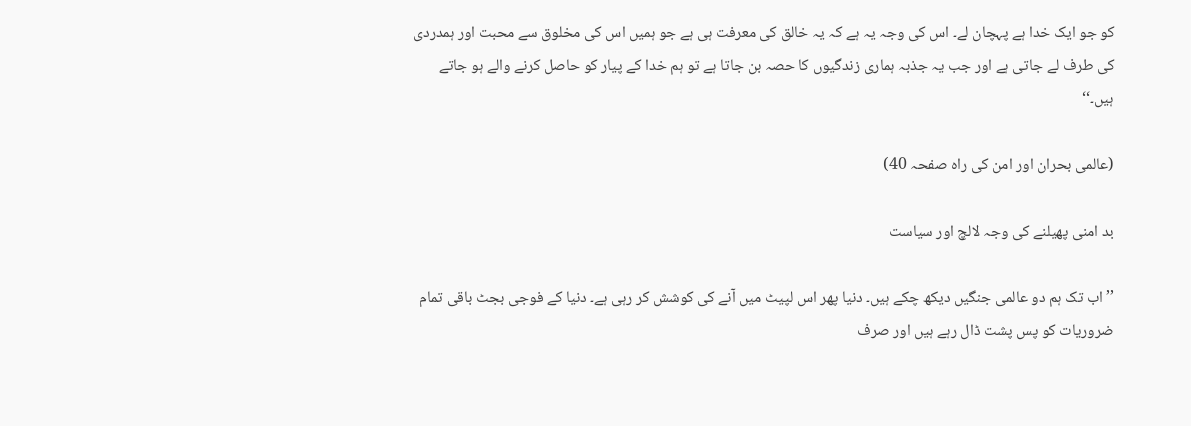کو جو ایک خدا ہے پہچان لے۔ اس کی وجہ یہ ہے کہ یہ خالق کی معرفت ہی ہے جو ہمیں اس کی مخلوق سے محبت اور ہمدردی کی طرف لے جاتی ہے اور جب یہ جذبہ ہماری زندگیوں کا حصہ بن جاتا ہے تو ہم خدا کے پیار کو حاصل کرنے والے ہو جاتے ہیں۔‘‘

(عالمی بحران اور امن کی راہ صفحہ 40)

بد امنی پھیلنے کی وجہ لالچ اور سیاست

’’اب تک ہم دو عالمی جنگیں دیکھ چکے ہیں۔ دنیا پھر اس لپیٹ میں آنے کی کوشش کر رہی ہے۔ دنیا کے فوجی بجٹ باقی تمام ضروریات کو پس پشت ڈال رہے ہیں اور صرف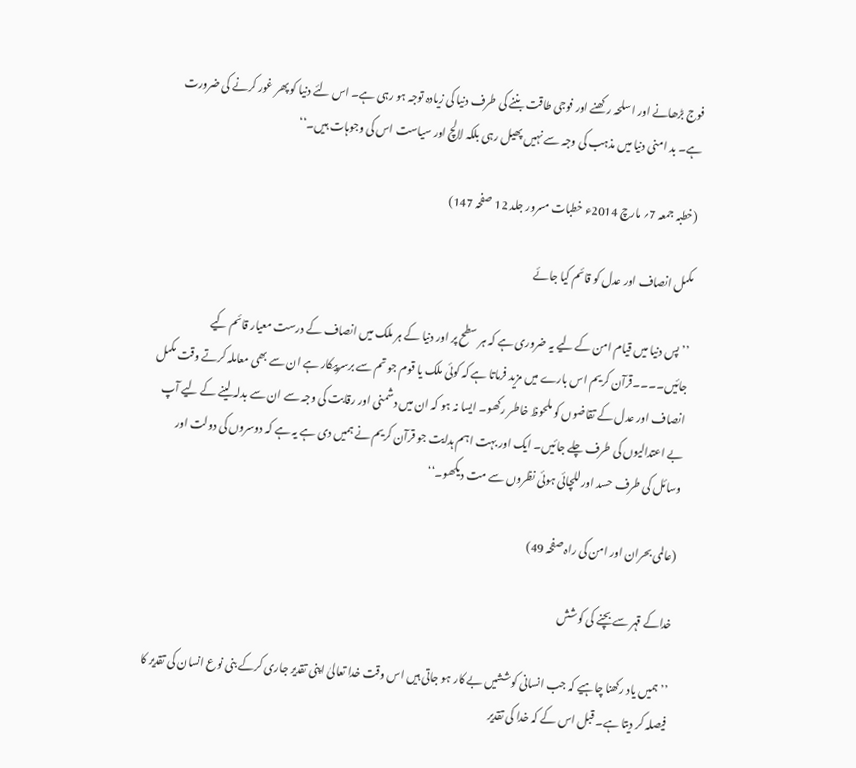فوج بڑھانے اور اسلحہ رکھنے اور فوجی طاقت بننے کی طرف دنیا کی زیادہ توجہ ہو رہی ہے۔ اس لئے دنیا کو پھر غور کرنے کی ضرورت ہے۔ بد امنی دنیا میں مذہب کی وجہ سے نہیں پھیل رہی بلکہ لالچ اور سیاست اس کی وجوہات ہیں۔‘‘

(خطبہ جمعہ 7؍ مارچ 2014ء خطبات مسرور جلد 12 صفحہ 147)

مکمل انصاف اور عدل کو قائم کیا جائے

’’پس دنیا میں قیام امن کے لیے یہ ضروری ہے کہ ہر سطح پر اور دنیا کے ہر ملک میں انصاف کے درست معیار قائم کیے جائیں۔۔۔۔قرآن کریم اس بارے میں مزید فرماتا ہے کہ کوئی ملک یا قوم جو تم سے برسرپیکار ہے ان سے بھی معاملہ کرتے وقت مکمل انصاف اور عدل کے تقاضوں کو ملحوظ خاطر رکھو۔ ایسا نہ ہو کہ ان میں دشمنی اور رقابت کی وجہ سے ان سے بدلہ لینے کے لیے آپ بے اعتدالیوں کی طرف چلے جائیں۔ ایک اور بہت اہم ہدایت جو قرآن کریم نے ہمیں دی ہے یہ ہے کہ دوسروں کی دولت اور وسائل کی طرف حسد اور للچائی ہوئی نظروں سے مت دیکھو۔‘‘

(عالمی بحران اور امن کی راہ صفحہ 49)

خداکے قہر سے بچنے کی کوشش

’’ہمیں یاد رکھنا چاہیے کہ جب انسانی کوششیں بے کار ہو جاتی ہیں اس وقت خدا تعالیٰ اپنی تقدیر جاری کرکے بنی نوع انسان کی تقدیر کا فیصلہ کر دیتا ہے۔ قبل اس کے کہ خدا کی تقدیر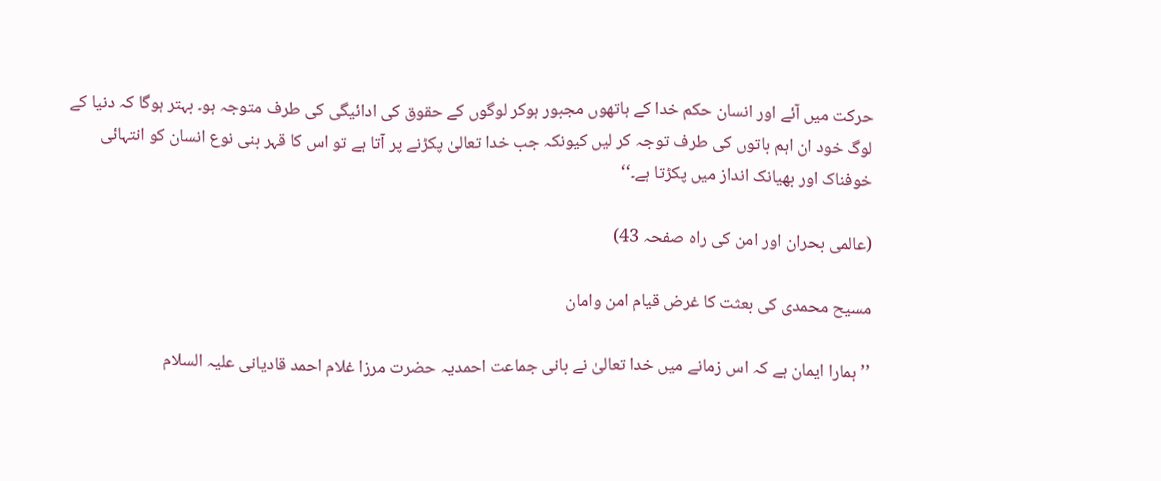حرکت میں آئے اور انسان حکم خدا کے ہاتھوں مجبور ہوکر لوگوں کے حقوق کی ادائیگی کی طرف متوجہ ہو۔ بہتر ہوگا کہ دنیا کے لوگ خود ان اہم باتوں کی طرف توجہ کر لیں کیونکہ جب خدا تعالیٰ پکڑنے پر آتا ہے تو اس کا قہر بنی نوع انسان کو انتہائی خوفناک اور بھیانک انداز میں پکڑتا ہے۔‘‘

(عالمی بحران اور امن کی راہ صفحہ 43)

مسیح محمدی کی بعثت کا غرض قیام امن وامان

’’ہمارا ایمان ہے کہ اس زمانے میں خدا تعالیٰ نے بانی جماعت احمدیہ حضرت مرزا غلام احمد قادیانی علیہ السلام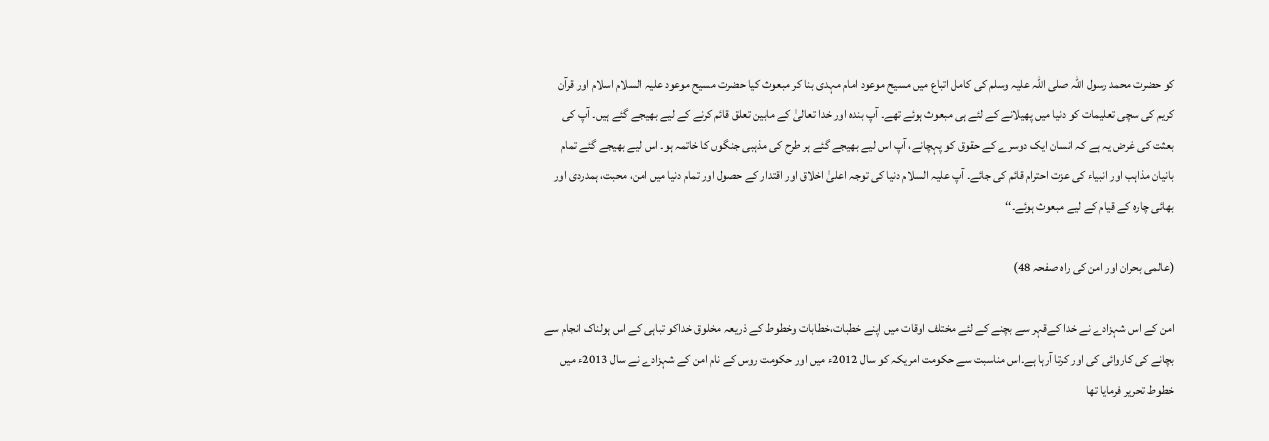کو حضرت محمد رسول اللہ صلی اللہ علیہ وسلم کی کامل اتباع میں مسیح موعود امام مہدی بنا کر مبعوث کیا حضرت مسیح موعود علیہ السلام اسلام اور قرآن کریم کی سچی تعلیمات کو دنیا میں پھیلانے کے لئے ہی مبعوث ہوئے تھے۔ آپ بندہ اور خدا تعالیٰ کے مابین تعلق قائم کرنے کے لیے بھیجے گئے ہیں۔ آپ کی بعثت کی غرض یہ ہے کہ انسان ایک دوسرے کے حقوق کو پہچانے، آپ اس لیے بھیجے گئے ہر طرح کی مذہبی جنگوں کا خاتمہ ہو۔ اس لیے بھیجے گئے تمام بانیان مذاہب اور انبیاء کی عزت احترام قائم کی جائے۔ آپ علیہ السلام دنیا کی توجہ اعلیٰ اخلاق اور اقتدار کے حصول اور تمام دنیا میں امن، محبت، ہمدردی اور بھائی چارہ کے قیام کے لیے مبعوث ہوئے۔‘‘

(عالمی بحران اور امن کی راہ صفحہ 48)

امن کے اس شہزادے نے خدا کےقہر سے بچنے کے لئے مختلف اوقات میں اپنے خطبات،خطابات وخطوط کے ذریعہ مخلوق خداکو تباہی کے اس ہولناک انجام سے بچانے کی کاروائی کی اور کرتا آرہا ہے۔اس مناسبت سے حکومت امریکہ کو سال 2012ء میں اور حکومت روس کے نام امن کے شہزادے نے سال 2013ء میں خطوط تحریر فرمایا تھا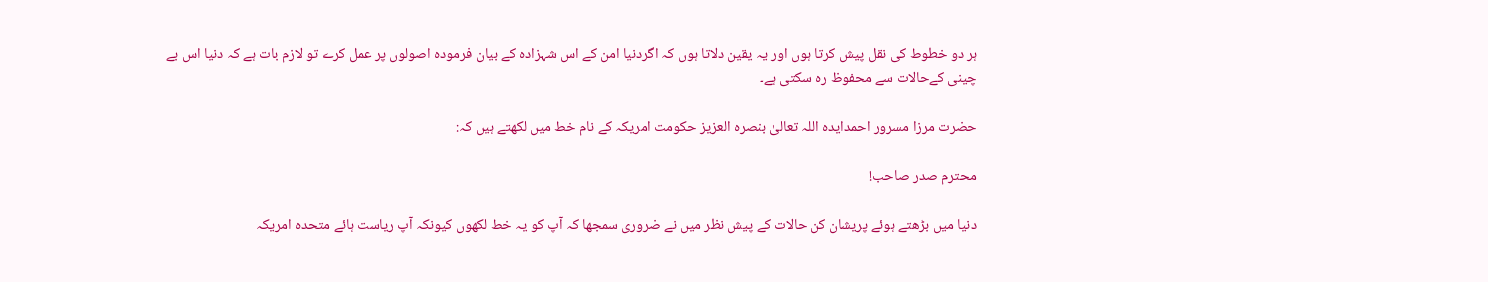ہر دو خطوط کی نقل پیش کرتا ہوں اور یہ یقین دلاتا ہوں کہ اگردنیا امن کے اس شہزادہ کے بیان فرمودہ اصولوں پر عمل کرے تو لازم بات ہے کہ دنیا اس بے چینی کےحالات سے محفوظ رہ سکتی ہے۔

حضرت مرزا مسرور احمدایدہ اللہ تعالیٰ بنصرہ العزیز حکومت امریکہ کے نام خط میں لکھتے ہیں کہ:

محترم صدر صاحب!

دنیا میں بڑھتے ہوئے پریشان کن حالات کے پیش نظر میں نے ضروری سمجھا کہ آپ کو یہ خط لکھوں کیونکہ آپ ریاست ہائے متحدہ امریکہ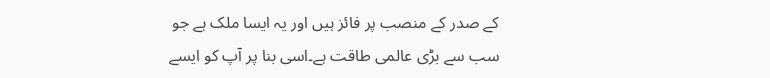کے صدر کے منصب پر فائز ہیں اور یہ ایسا ملک ہے جو سب سے بڑی عالمی طاقت ہے۔اسی بنا پر آپ کو ایسے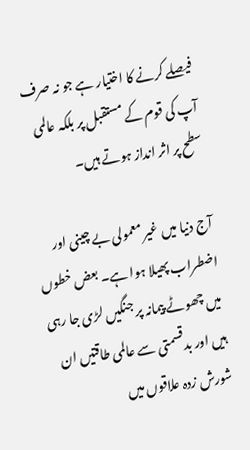فیصلے کرنے کا اختیار ہے جو نہ صرف آپ کی قوم کے مستقبل پر بلکہ عالمی سطح پر اثر انداز ہوتے ہیں۔

آج دنیا میں غیر معمولی بے چینی اور اضطراب پھیلا ہوا ہے۔ بعض خطوں میں چھوٹے پیمانہ پر جنگیں لڑی جا رہی ہیں اور بدقسمتی سے عالمی طاقتیں ان شورش زدہ علاقوں میں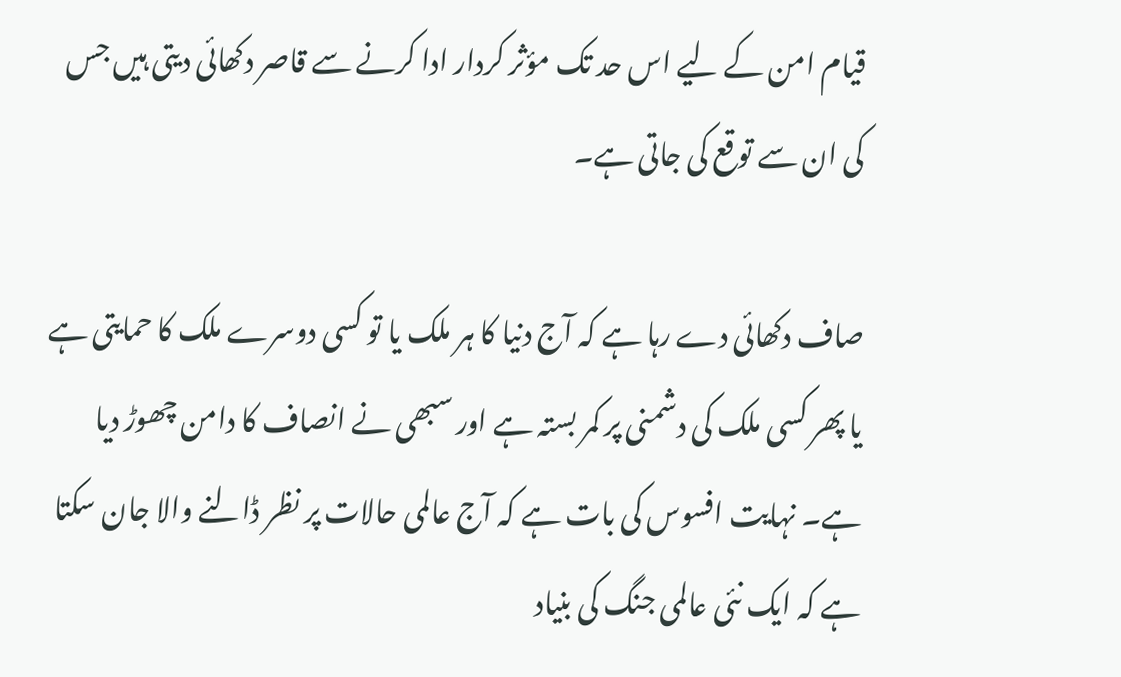قیام امن کے لیے اس حد تک مؤثر کردار ادا کرنے سے قاصر دکھائی دیتی ہیں جس کی ان سے توقع کی جاتی ہے۔

صاف دکھائی دے رہا ہے کہ آج دنیا کا ہر ملک یا تو کسی دوسرے ملک کا حمایتی ہے یا پھر کسی ملک کی دشمنی پر کمر بستہ ہے اور سبھی نے انصاف کا دامن چھوڑ دیا ہے۔ نہایت افسوس کی بات ہے کہ آج عالمی حالات پر نظر ڈالنے والا جان سکتا ہے کہ ایک نئی عالمی جنگ کی بنیاد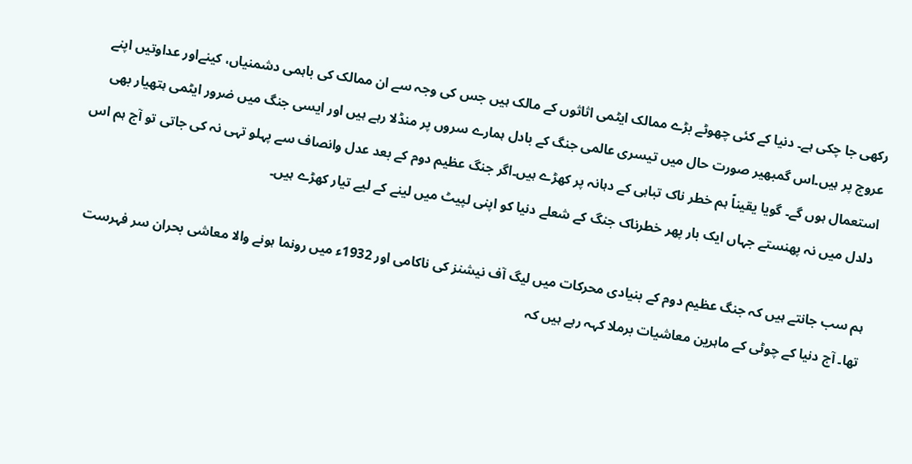رکھی جا چکی ہے۔ دنیا کے کئی چھوٹے بڑے ممالک ایٹمی اثاثوں کے مالک ہیں جس کی وجہ سے ان ممالک کی باہمی دشمنیاں، کینےاور عداوتیں اپنے عروج پر ہیں۔اس گمبھیر صورت حال میں تیسری عالمی جنگ کے بادل ہمارے سروں پر منڈلا رہے ہیں اور ایسی جنگ میں ضرور ایٹمی ہتھیار بھی استعمال ہوں گے۔ گویا یقیناً ہم خطر ناک تباہی کے دہانہ پر کھڑے ہیں۔اگر جنگ عظیم دوم کے بعد عدل وانصاف سے پہلو تہی نہ کی جاتی تو آج ہم اس دلدل میں نہ پھنستے جہاں ایک بار پھر خطرناک جنگ کے شعلے دنیا کو اپنی لپیٹ میں لینے کے لیے تیار کھڑے ہیں۔

ہم سب جانتے ہیں کہ جنگ عظیم دوم کے بنیادی محرکات میں لیگ آف نیشنز کی ناکامی اور 1932ء میں رونما ہونے والا معاشی بحران سر فہرست تھا۔ آج دنیا کے چوٹی کے ماہرین معاشیات برملا کہہ رہے ہیں کہ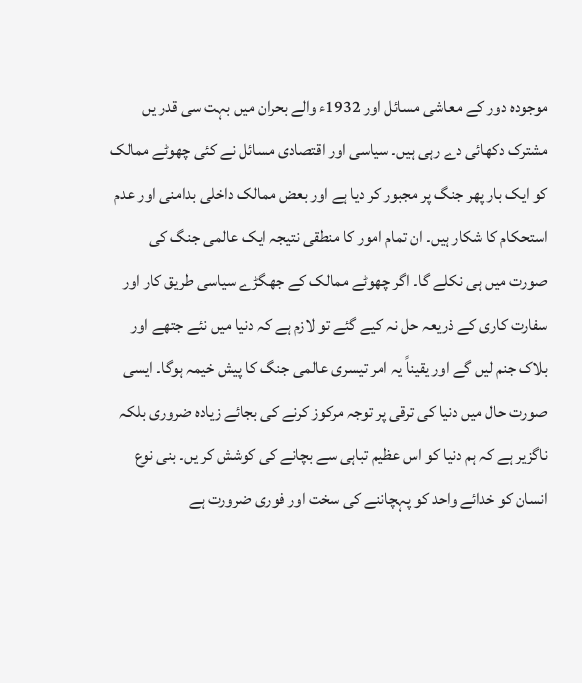موجودہ دور کے معاشی مسائل اور 1932ء والے بحران میں بہت سی قدر یں مشترک دکھائی دے رہی ہیں۔ سیاسی اور اقتصادی مسائل نے کئی چھوٹے ممالک کو ایک بار پھر جنگ پر مجبور کر دیا ہے اور بعض ممالک داخلی بدامنی اور عدم استحکام کا شکار ہیں۔ ان تمام امور کا منطقی نتیجہ ایک عالمی جنگ کی صورت میں ہی نکلے گا۔ اگر چھوٹے ممالک کے جھگڑے سیاسی طریق کار اور سفارت کاری کے ذریعہ حل نہ کیے گئے تو لازم ہے کہ دنیا میں نئے جتھے اور بلاک جنم لیں گے اور یقیناً یہ امر تیسری عالمی جنگ کا پیش خیمہ ہوگا۔ ایسی صورت حال میں دنیا کی ترقی پر توجہ مرکوز کرنے کی بجائے زیادہ ضروری بلکہ ناگزیر ہے کہ ہم دنیا کو اس عظیم تباہی سے بچانے کی کوشش کر یں۔ بنی نوع انسان کو خدائے واحد کو پہچاننے کی سخت اور فوری ضرورت ہے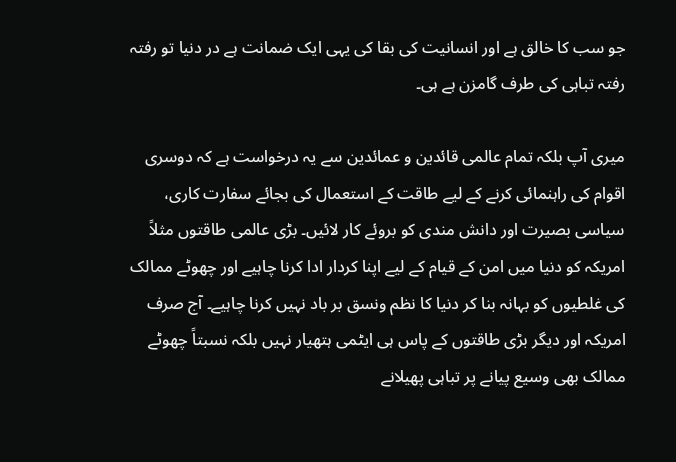جو سب کا خالق ہے اور انسانیت کی بقا کی یہی ایک ضمانت ہے در دنیا تو رفتہ رفتہ تباہی کی طرف گامزن ہے ہی۔

میری آپ بلکہ تمام عالمی قائدین و عمائدین سے یہ درخواست ہے کہ دوسری اقوام کی راہنمائی کرنے کے لیے طاقت کے استعمال کی بجائے سفارت کاری، سیاسی بصیرت اور دانش مندی کو بروئے کار لائیں۔ بڑی عالمی طاقتوں مثلاً امریکہ کو دنیا میں امن کے قیام کے لیے اپنا کردار ادا کرنا چاہیے اور چھوٹے ممالک کی غلطیوں کو بہانہ بنا کر دنیا کا نظم ونسق بر باد نہیں کرنا چاہیے۔ آج صرف امریکہ اور دیگر بڑی طاقتوں کے پاس ہی ایٹمی ہتھیار نہیں بلکہ نسبتاً چھوٹے ممالک بھی وسیع پیانے پر تباہی پھیلانے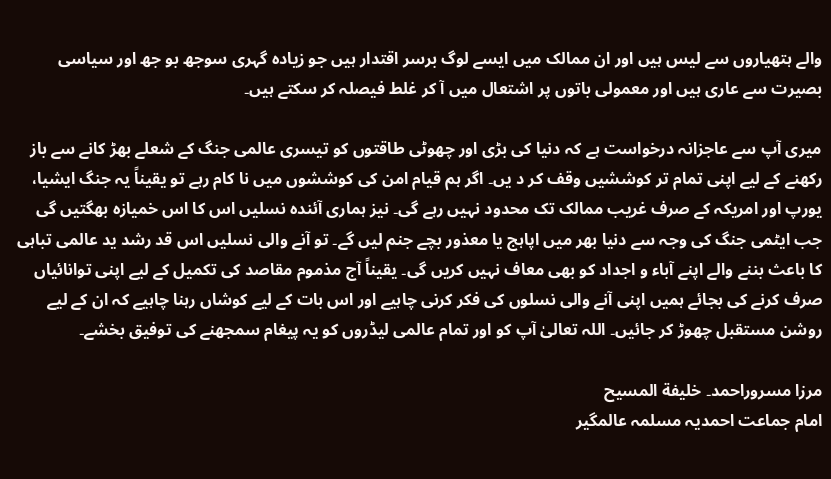والے ہتھیاروں سے لیس ہیں اور ان ممالک میں ایسے لوگ برسر اقتدار ہیں جو زیادہ گہری سوجھ بو جھ اور سیاسی بصیرت سے عاری ہیں اور معمولی باتوں پر اشتعال میں آ کر غلط فیصلہ کر سکتے ہیں۔

میری آپ سے عاجزانہ درخواست ہے کہ دنیا کی بڑی اور چھوٹی طاقتوں کو تیسری عالمی جنگ کے شعلے بھڑ کانے سے باز رکھنے کے لیے اپنی تمام تر کوششیں وقف کر د یں۔ اگر ہم قیام امن کی کوششوں میں نا کام رہے تو یقیناً یہ جنگ ایشیا، یورپ اور امریکہ کے صرف غریب ممالک تک محدود نہیں رہے گی۔ نیز ہماری آئندہ نسلیں اس کا اس خمیازہ بھگتیں گی جب ایٹمی جنگ کی وجہ سے دنیا بھر میں اپاہج یا معذور بچے جنم لیں گے۔ تو آنے والی نسلیں اس قد رشد ید عالمی تباہی کا باعث بننے والے اپنے آباء و اجداد کو بھی معاف نہیں کریں گی۔ یقیناً آج مذموم مقاصد کی تکمیل کے لیے اپنی توانائیاں صرف کرنے کی بجائے ہمیں اپنی آنے والی نسلوں کی فکر کرنی چاہیے اور اس بات کے لیے کوشاں رہنا چاہیے کہ ان کے لیے روشن مستقبل چھوڑ کر جائیں۔ اللہ تعالیٰ آپ کو اور تمام عالمی لیڈروں کو یہ پیغام سمجھنے کی توفیق بخشے۔

مرزا مسروراحمد۔ خلیفة المسیح
امام جماعت احمدیہ مسلمہ عالمگیر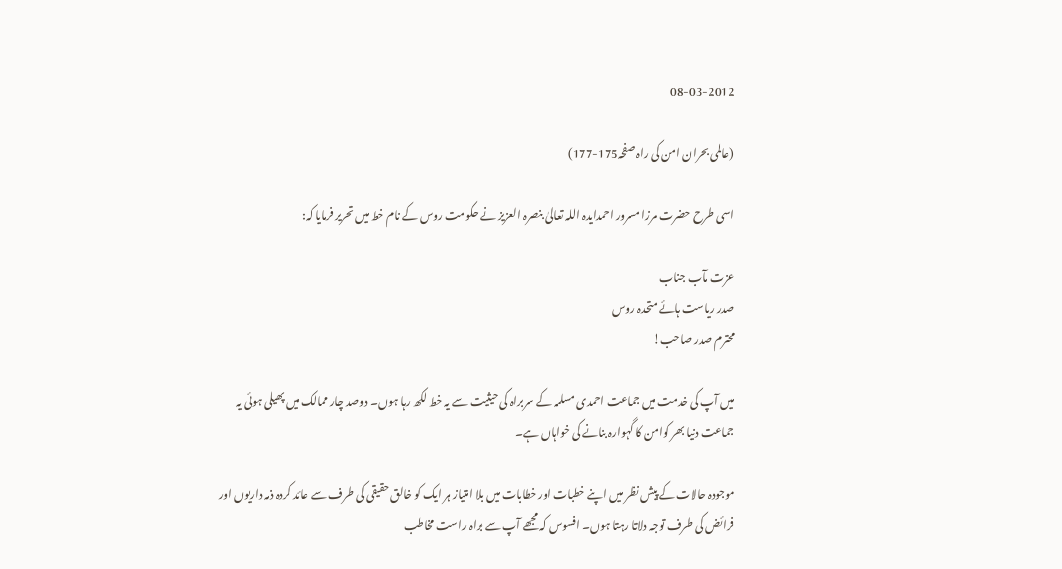08-03-2012

(عالمی بحران امن کی راہ صفحہ175-177)

اسی طرح حضرت مرزا مسرور احمدایدہ اللہ تعالیٰ بنصرہ العزیز نے حکومت روس کے نام خط میں تحریر فرمایا کہ:

عزت مآب جناب
صدر ریاست ہائے متحدہ روس
محترم صدر صاحب!

میں آپ کی خدمت میں جماعت احمدی مسلمہ کے سربراہ کی حیثیت سے یہ خط لکھ رہا ہوں۔ دوصد چار ممالک میں پھیلی ہوئی یہ جماعت دنیا بھر کوامن کا گہوارہ بنانے کی خواہاں ہے۔

موجودہ حالات کے پیش نظر میں اپنے خطبات اور خطابات میں بلا امتیاز ہر ایک کو خالق حقیقی کی طرف سے عائد کردہ ذمہ داریوں اور فرائض کی طرف توجہ دلاتا رہتا ہوں۔ افسوس کہ مجھے آپ سے براہ راست مخاطب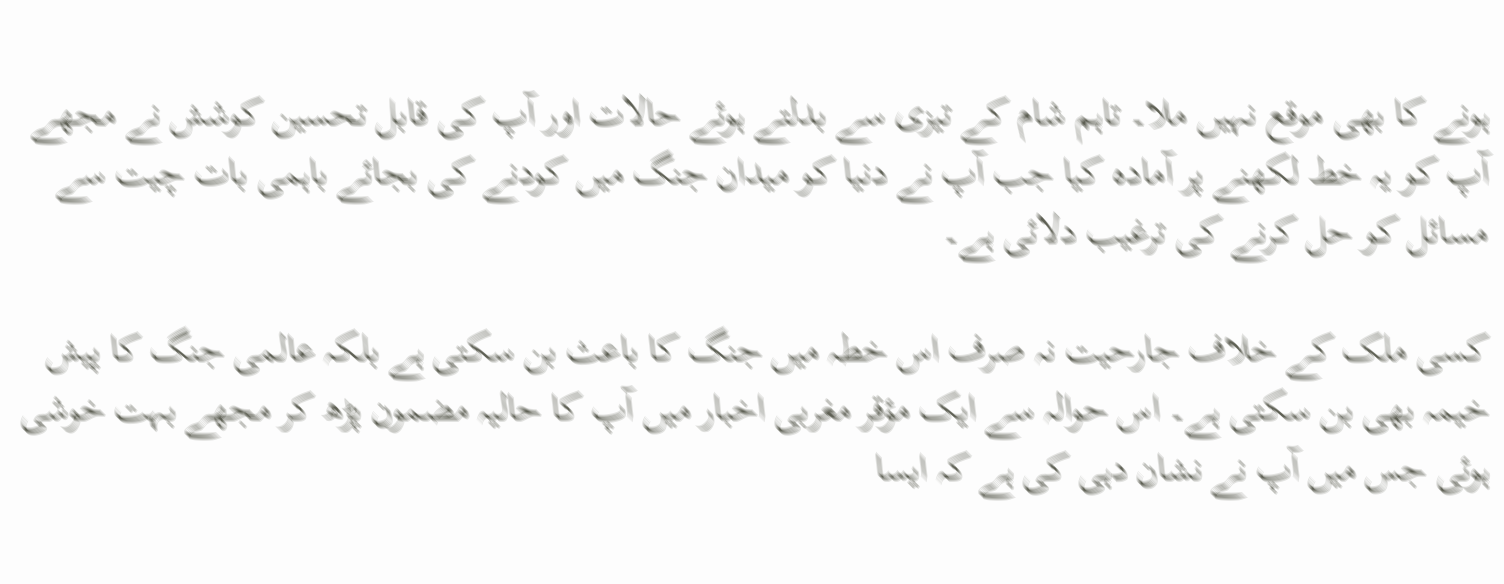ہونے کا بھی موقع نہیں ملا۔ تاہم شام کے تیزی سے بدلتے ہوئے حالات اور آپ کی قابل تحسین کوشش نے مجھے آپ کو یہ خط لکھنے پر آمادہ کیا جب آپ نے دنیا کو میدان جنگ میں کودنے کی بجائے باہمی بات چیت سے مسائل کو حل کرنے کی ترغیب دلائی ہے۔

کسی ملک کے خلاف جارحیت نہ صرف اس خطہ میں جنگ کا باعث بن سکتی ہے بلکہ عالمی جنگ کا پیش خیمہ بھی بن سکتی ہے۔ اس حوالہ سے ایک مؤقر مغربی اخبار میں آپ کا حالیہ مضمون پڑھ کر مجھے بہت خوشی ہوئی جس میں آپ نے نشان دہی کی ہے کہ ایسا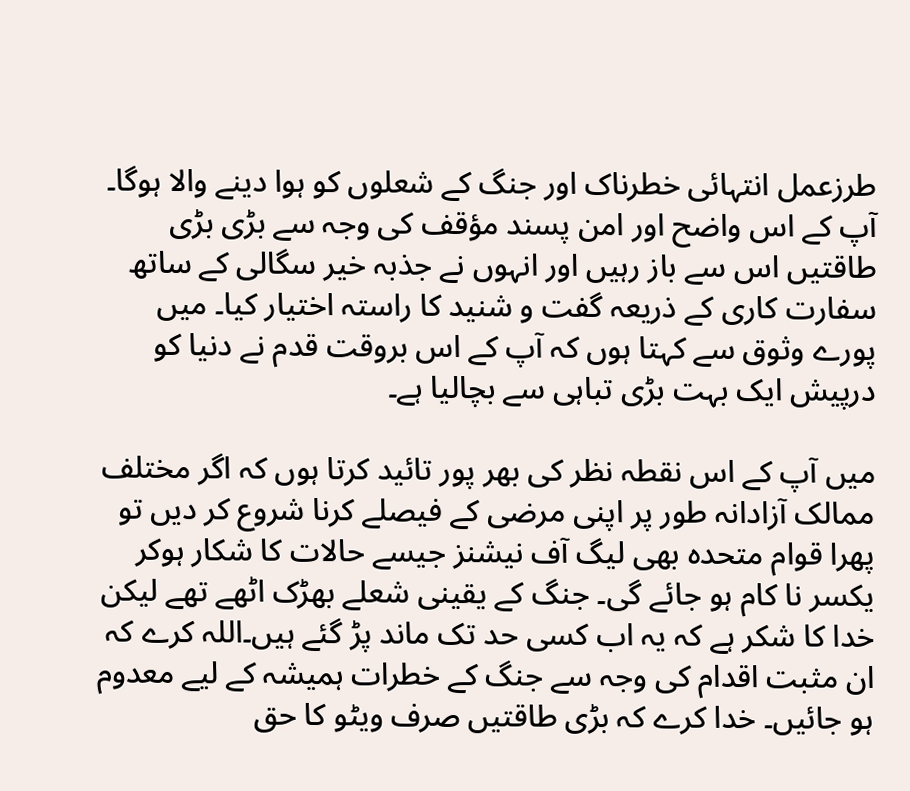طرزعمل انتہائی خطرناک اور جنگ کے شعلوں کو ہوا دینے والا ہوگا۔ آپ کے اس واضح اور امن پسند مؤقف کی وجہ سے بڑی بڑی طاقتیں اس سے باز رہیں اور انہوں نے جذبہ خیر سگالی کے ساتھ سفارت کاری کے ذریعہ گفت و شنید کا راستہ اختیار کیا۔ میں پورے وثوق سے کہتا ہوں کہ آپ کے اس بروقت قدم نے دنیا کو درپیش ایک بہت بڑی تباہی سے بچالیا ہے۔

میں آپ کے اس نقطہ نظر کی بھر پور تائید کرتا ہوں کہ اگر مختلف ممالک آزادانہ طور پر اپنی مرضی کے فیصلے کرنا شروع کر دیں تو پھرا قوام متحدہ بھی لیگ آف نیشنز جیسے حالات کا شکار ہوکر یکسر نا کام ہو جائے گی۔ جنگ کے یقینی شعلے بھڑک اٹھے تھے لیکن خدا کا شکر ہے کہ یہ اب کسی حد تک ماند پڑ گئے ہیں۔اللہ کرے کہ ان مثبت اقدام کی وجہ سے جنگ کے خطرات ہمیشہ کے لیے معدوم ہو جائیں۔ خدا کرے کہ بڑی طاقتیں صرف ویٹو کا حق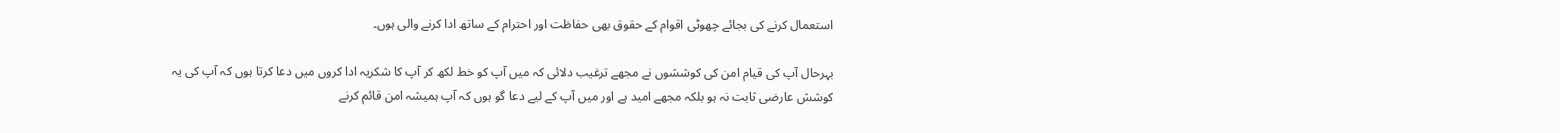استعمال کرنے کی بجائے چھوٹی اقوام کے حقوق بھی حفاظت اور احترام کے ساتھ ادا کرنے والی ہوں۔

بہرحال آپ کی قیام امن کی کوششوں نے مجھے ترغیب دلائی کہ میں آپ کو خط لکھ کر آپ کا شکریہ ادا کروں میں دعا کرتا ہوں کہ آپ کی یہ کوشش عارضی ثابت نہ ہو بلکہ مجھے امید ہے اور میں آپ کے لیے دعا گو ہوں کہ آپ ہمیشہ امن قائم کرنے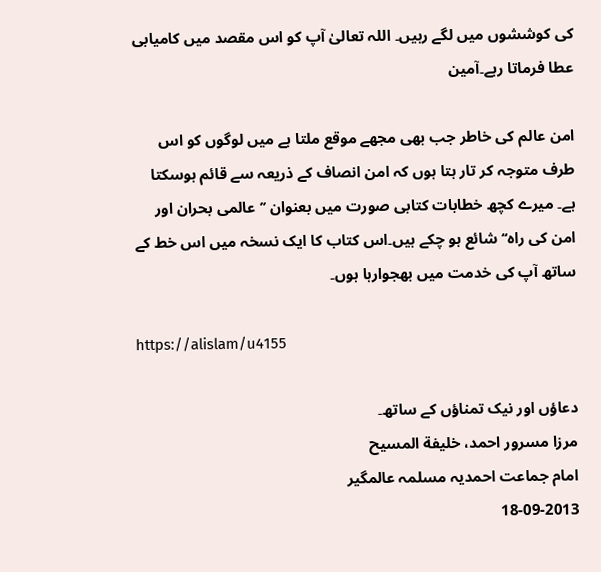کی کوششوں میں لگے رہیں۔ اللہ تعالیٰ آپ کو اس مقصد میں کامیابی عطا فرماتا رہے۔آمین

امن عالم کی خاطر جب بھی مجھے موقع ملتا ہے میں لوگوں کو اس طرف متوجہ کر تار ہتا ہوں کہ امن انصاف کے ذریعہ سے قائم ہوسکتا ہے۔ میرے کچھ خطابات کتابی صورت میں بعنوان ’’عالمی بحران اور امن کی راہ‘‘ شائع ہو چکے ہیں۔اس کتاب کا ایک نسخہ میں اس خط کے ساتھ آپ کی خدمت میں بھجوارہا ہوں۔

https://alislam/u4155

دعاؤں اور نیک تمناؤں کے ساتھ۔
مرزا مسرور احمد، خلیفة المسیح
امام جماعت احمدیہ مسلمہ عالمگیر
18-09-2013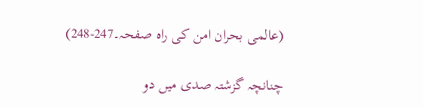(عالمی بحران امن کی راہ صفحہ۔247-248)

چنانچہ گزشتہ صدی میں دو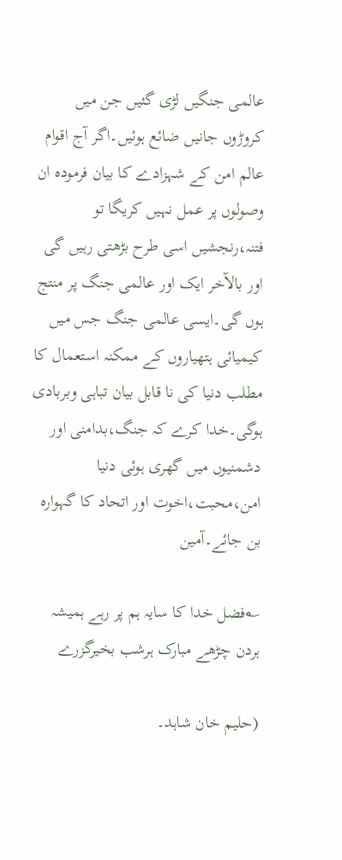عالمی جنگیں لڑی گئیں جن میں کروڑوں جانیں ضائع ہوئیں۔اگر آج اقوام عالم امن کے شہزادے کا بیان فرمودہ ان وصولوں پر عمل نہیں کریگا تو فتنہ،رنجشیں اسی طرح بڑھتی رہیں گی اور بالآخر ایک اور عالمی جنگ پر منتج ہوں گی۔ایسی عالمی جنگ جس میں کیمیائی ہتھیاروں کے ممکنہ استعمال کا مطلب دنیا کی نا قابل بیان تباہی وبربادی ہوگی۔خدا کرے کہ جنگ،بدامنی اور دشمنیوں میں گھری ہوئی دنیا امن،محبت،اخوت اور اتحاد کا گہوارہ بن جائے۔آمین

؎فضل خدا کا سایہ ہم پر رہے ہمیشہ
ہردن چڑھے مبارک ہرشب بخیرگزرے

(حلیم خان شاہد۔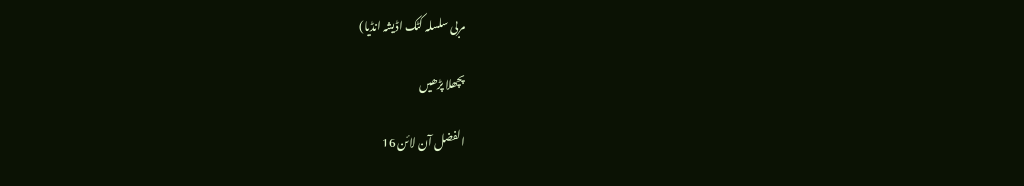مربی سلسلہ کٹک اڈیشہ انڈیا)

پچھلا پڑھیں

الفضل آن لائن 16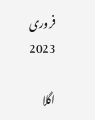فروری 2023

اگلا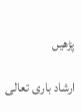پڑھیں

ارشاد باری تعالی